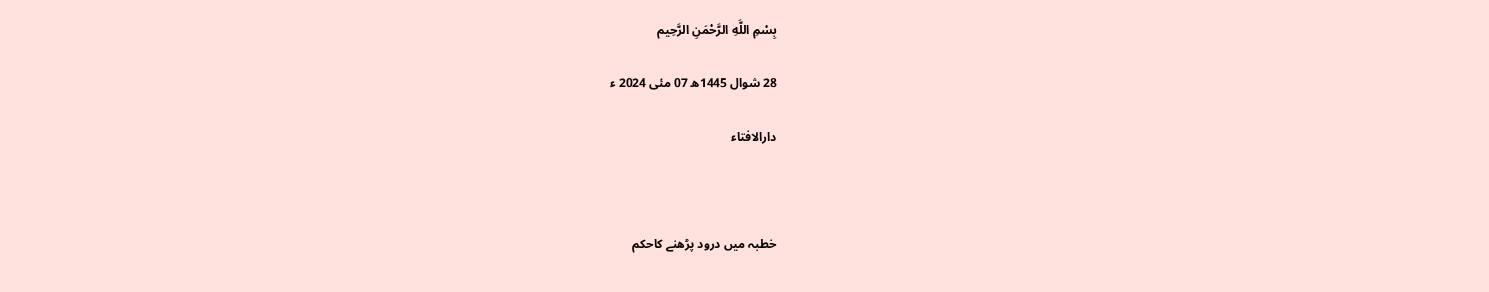بِسْمِ اللَّهِ الرَّحْمَنِ الرَّحِيم

28 شوال 1445ھ 07 مئی 2024 ء

دارالافتاء



خطبہ میں درود پڑھنے کاحکم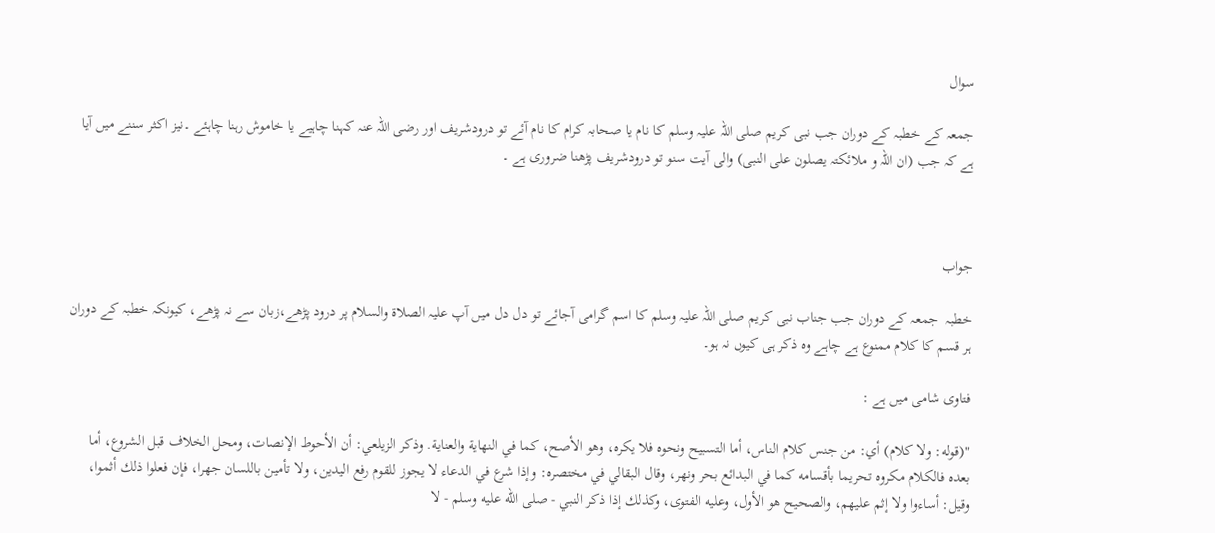سوال

جمعہ کے خطبہ کے دوران جب نبی کریم صلی اللہ علیہ وسلم کا نام یا صحابہ کرام کا نام آئے تو درودشریف اور رضی اللہ عنہ کہنا چاہیے یا خاموش رہنا چاہئے ۔نیز اکثر سننے میں آیا ہے کہ جب (ان اللہ و ملائکتہ یصلون علی النبی) والی آیت سنو تو درودشریف پڑھنا ضروری ہے ۔



جواب

خطبہ  جمعہ کے دوران جب جناب نبی کریم صلی اللہ علیہ وسلم کا اسم گرامی آجائے تو دل دل میں آپ علیہ الصلاۃ والسلام پر درود پڑھے،زبان سے نہ پڑھے، کیونکہ خطبہ کے دوران ہر قسم کا کلام ممنوع ہے چاہے وہ ذکر ہی کیوں نہ ہو۔

فتاوی شامی میں ہے :

"(قوله: ولا كلام) أي: من جنس كلام الناس، أما التسبيح ونحوه فلا يكره، وهو الأصح، كما في النهاية والعناية. وذكر الزيلعي: أن الأحوط الإنصات، ومحل الخلاف قبل الشروع، أما بعده فالكلام مكروه تحريما بأقسامه كما في البدائع بحر ونهر، وقال البقالي في مختصره: وإذا شرع في الدعاء لا يجوز للقوم رفع اليدين، ولا تأمين باللسان جهرا، فإن فعلوا ذلك أثموا، وقيل: أساءوا ولا إثم عليهم، والصحيح هو الأول، وعليه الفتوى، وكذلك إذا ذكر النبي - صلى الله عليه وسلم - لا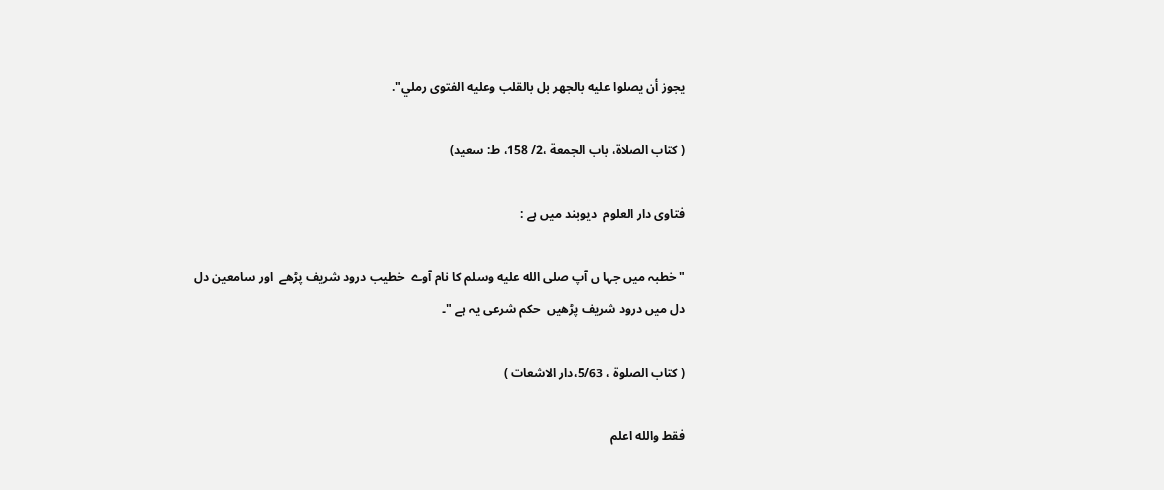يجوز أن يصلوا عليه بالجهر بل بالقلب وعليه الفتوى رملي".

( كتاب الصلاة، باب الجمعة ،2/ 158، ط: سعيد)

فتاوی دار العلوم  دیوبند میں ہے :

" خطبہ میں جہا ں آپ صلى الله عليه وسلم کا نام آوے  خطیب درود شریف پڑھے  اور سامعین دل دل میں درود شریف پڑھیں  حکم شرعی یہ ہے "۔

( کتاب الصلوۃ ، 5/63،دار الاشعات )

فقط والله اعلم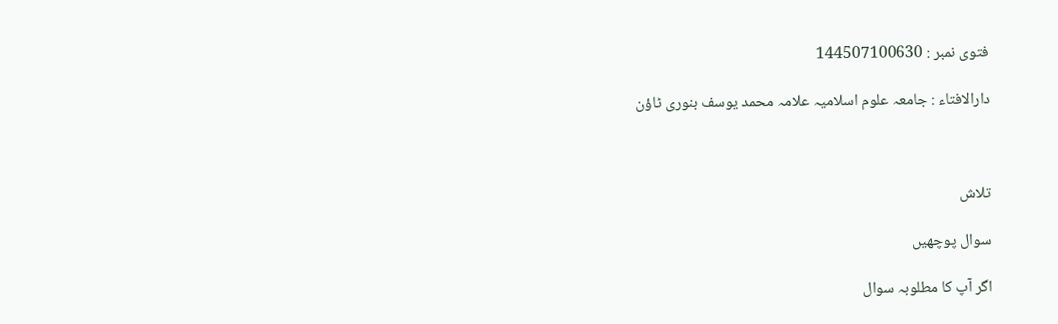فتوی نمبر : 144507100630

دارالافتاء : جامعہ علوم اسلامیہ علامہ محمد یوسف بنوری ٹاؤن



تلاش

سوال پوچھیں

اگر آپ کا مطلوبہ سوال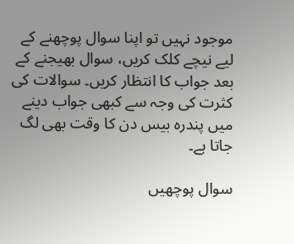موجود نہیں تو اپنا سوال پوچھنے کے لیے نیچے کلک کریں، سوال بھیجنے کے بعد جواب کا انتظار کریں۔ سوالات کی کثرت کی وجہ سے کبھی جواب دینے میں پندرہ بیس دن کا وقت بھی لگ جاتا ہے۔

سوال پوچھیں